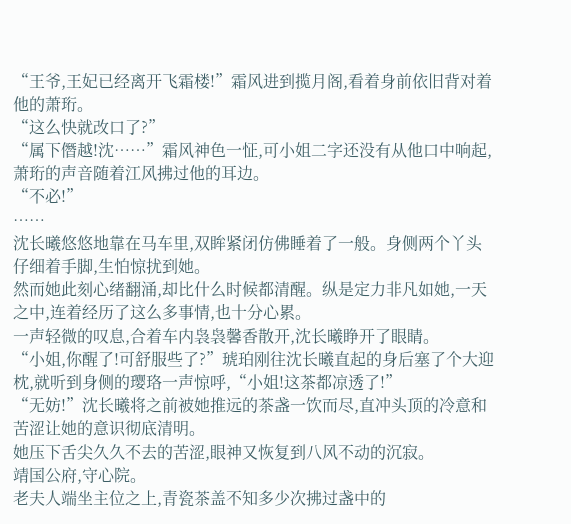“王爷,王妃已经离开飞霜楼!”霜风进到揽月阁,看着身前依旧背对着他的萧珩。
“这么快就改口了?”
“属下僭越!沈……”霜风神色一怔,可小姐二字还没有从他口中响起,萧珩的声音随着江风拂过他的耳边。
“不必!”
……
沈长曦悠悠地靠在马车里,双眸紧闭仿佛睡着了一般。身侧两个丫头仔细着手脚,生怕惊扰到她。
然而她此刻心绪翻涌,却比什么时候都清醒。纵是定力非凡如她,一天之中,连着经历了这么多事情,也十分心累。
一声轻微的叹息,合着车内袅袅馨香散开,沈长曦睁开了眼睛。
“小姐,你醒了!可舒服些了?”琥珀刚往沈长曦直起的身后塞了个大迎枕,就听到身侧的璎珞一声惊呼,“小姐!这茶都凉透了!”
“无妨!”沈长曦将之前被她推远的茶盏一饮而尽,直冲头顶的冷意和苦涩让她的意识彻底清明。
她压下舌尖久久不去的苦涩,眼神又恢复到八风不动的沉寂。
靖国公府,守心院。
老夫人端坐主位之上,青瓷茶盖不知多少次拂过盏中的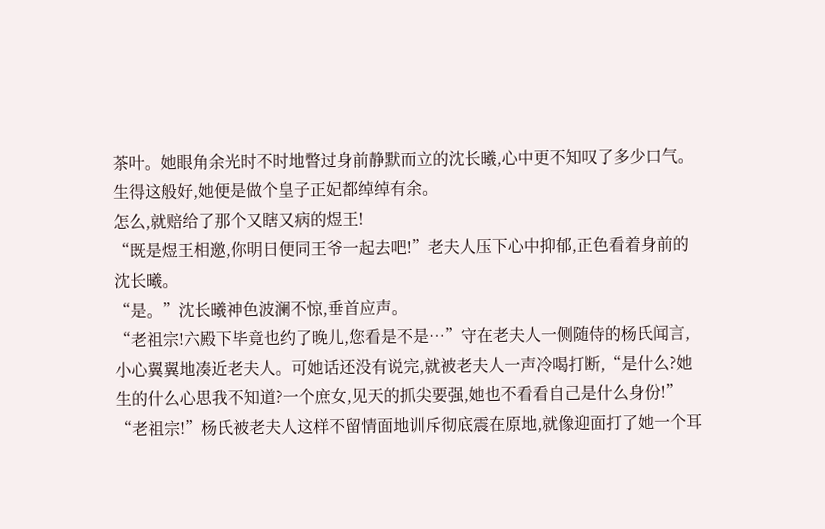茶叶。她眼角余光时不时地瞥过身前静默而立的沈长曦,心中更不知叹了多少口气。
生得这般好,她便是做个皇子正妃都绰绰有余。
怎么,就赔给了那个又瞎又病的煜王!
“既是煜王相邀,你明日便同王爷一起去吧!”老夫人压下心中抑郁,正色看着身前的沈长曦。
“是。”沈长曦神色波澜不惊,垂首应声。
“老祖宗!六殿下毕竟也约了晚儿,您看是不是…”守在老夫人一侧随侍的杨氏闻言,小心翼翼地凑近老夫人。可她话还没有说完,就被老夫人一声冷喝打断,“是什么?她生的什么心思我不知道?一个庶女,见天的抓尖要强,她也不看看自己是什么身份!”
“老祖宗!”杨氏被老夫人这样不留情面地训斥彻底震在原地,就像迎面打了她一个耳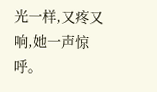光一样,又疼又响,她一声惊呼。